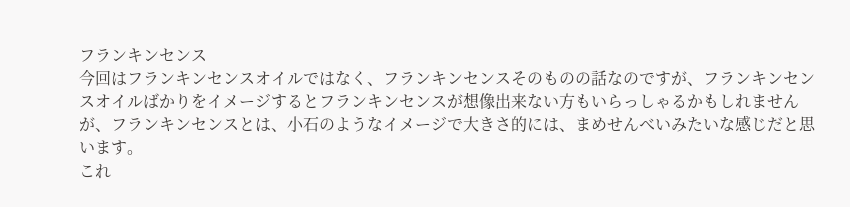フランキンセンス
今回はフランキンセンスオイルではなく、フランキンセンスそのものの話なのですが、フランキンセンスオイルばかりをイメージするとフランキンセンスが想像出来ない方もいらっしゃるかもしれませんが、フランキンセンスとは、小石のようなイメージで大きさ的には、まめせんべいみたいな感じだと思います。
これ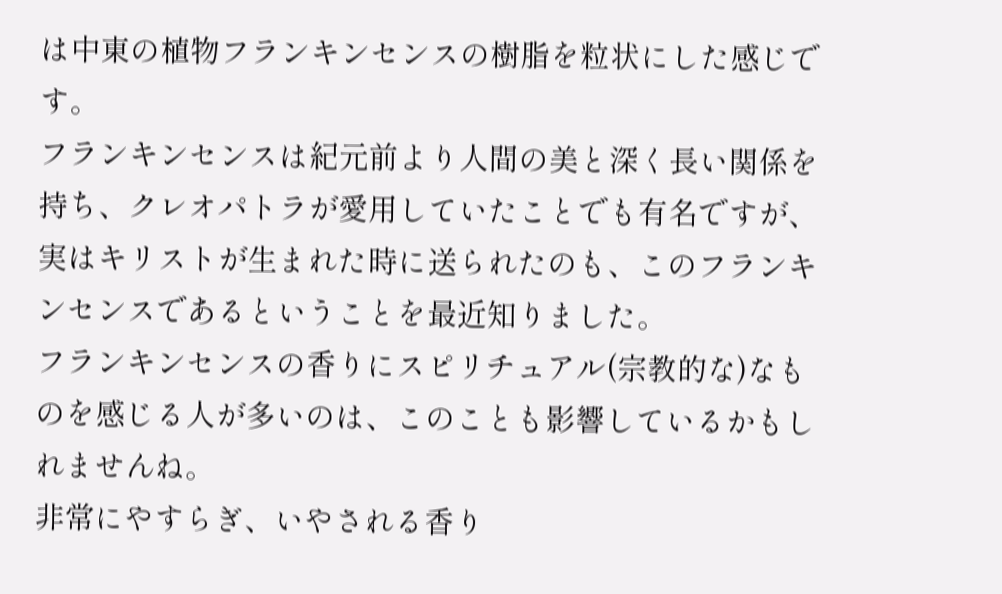は中東の植物フランキンセンスの樹脂を粒状にした感じです。
フランキンセンスは紀元前より人間の美と深く長い関係を持ち、クレオパトラが愛用していたことでも有名ですが、実はキリストが生まれた時に送られたのも、このフランキンセンスであるということを最近知りました。
フランキンセンスの香りにスピリチュアル(宗教的な)なものを感じる人が多いのは、このことも影響しているかもしれませんね。
非常にやすらぎ、いやされる香り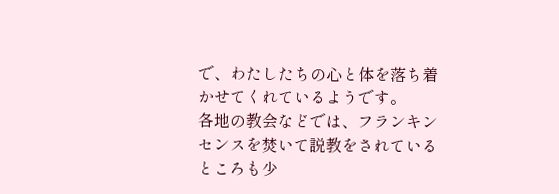で、わたしたちの心と体を落ち着かせてくれているようです。
各地の教会などでは、フランキンセンスを焚いて説教をされているところも少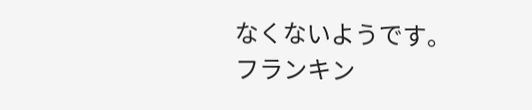なくないようです。
フランキン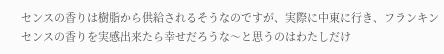センスの香りは樹脂から供給されるそうなのですが、実際に中東に行き、フランキンセンスの香りを実感出来たら幸せだろうな〜と思うのはわたしだけ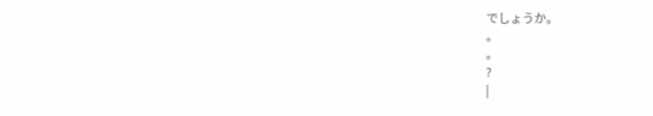でしょうか。
。
。
?
|